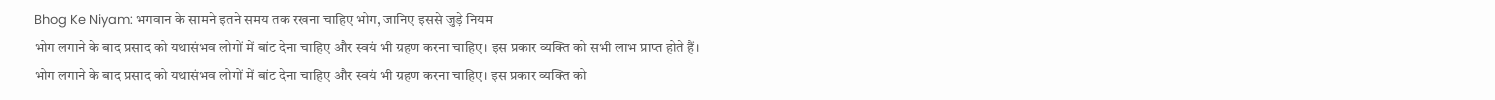Bhog Ke Niyam: भगवान के सामने इतने समय तक रखना चाहिए भोग, जानिए इससे जुड़े नियम
भोग लगाने के बाद प्रसाद को यथासंभव लोगों में बांट देना चाहिए और स्वयं भी ग्रहण करना चाहिए। इस प्रकार व्यक्ति को सभी लाभ प्राप्त होते हैं।
भोग लगाने के बाद प्रसाद को यथासंभव लोगों में बांट देना चाहिए और स्वयं भी ग्रहण करना चाहिए। इस प्रकार व्यक्ति को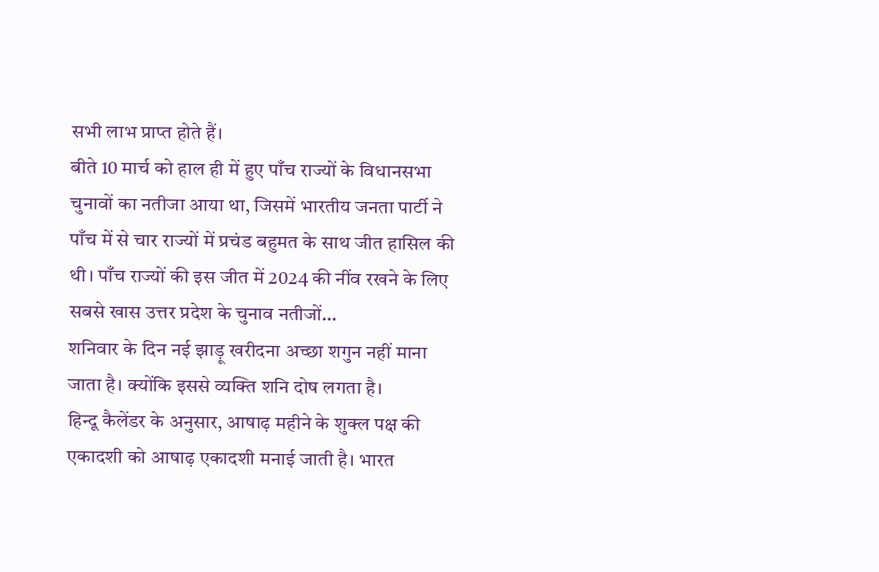सभी लाभ प्राप्त होते हैं।
बीते 10 मार्च को हाल ही में हुए पाँच राज्यों के विधानसभा चुनावों का नतीजा आया था, जिसमें भारतीय जनता पार्टी ने पाँच में से चार राज्यों में प्रचंड बहुमत के साथ जीत हासिल की थी। पाँच राज्यों की इस जीत में 2024 की नींव रखने के लिए सबसे खास उत्तर प्रदेश के चुनाव नतीजों…
शनिवार के दिन नई झाड़ू खरीदना अच्छा शगुन नहीं माना जाता है। क्योंकि इससे व्यक्ति शनि दोष लगता है।
हिन्दू कैलेंडर के अनुसार, आषाढ़ महीने के शुक्ल पक्ष की एकादशी को आषाढ़ एकादशी मनाई जाती है। भारत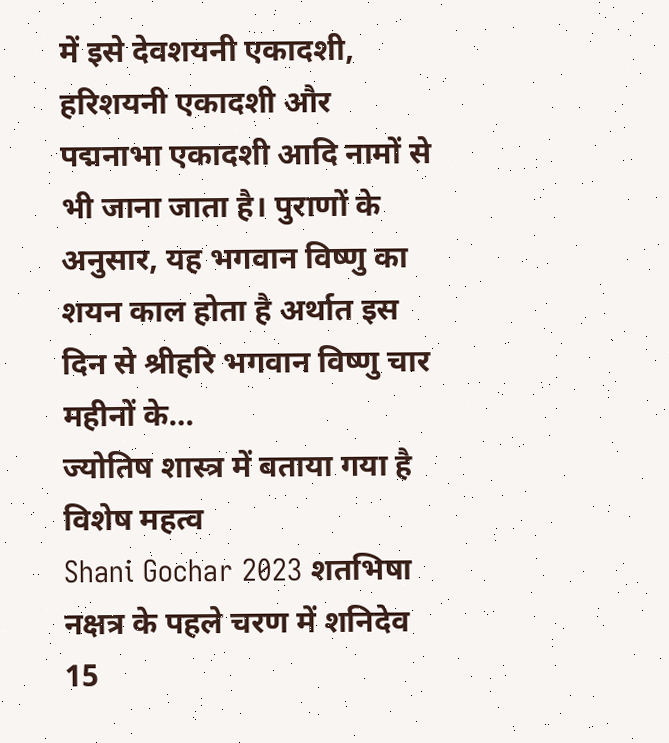में इसे देवशयनी एकादशी, हरिशयनी एकादशी और पद्मनाभा एकादशी आदि नामों से भी जाना जाता है। पुराणों के अनुसार, यह भगवान विष्णु का शयन काल होता है अर्थात इस दिन से श्रीहरि भगवान विष्णु चार महीनों के…
ज्योतिष शास्त्र में बताया गया है विशेष महत्व
Shani Gochar 2023 शतभिषा नक्षत्र के पहले चरण में शनिदेव 15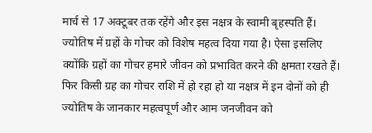मार्च से 17 अक्टूबर तक रहेंगे और इस नक्षत्र के स्वामी बृहस्पति हैं।
ज्योतिष में ग्रहों के गोचर को विशेष महत्व दिया गया है। ऐसा इसलिए क्योंकि ग्रहों का गोचर हमारे जीवन को प्रभावित करने की क्षमता रखते हैं। फिर किसी ग्रह का गोचर राशि में हो रहा हो या नक्षत्र में इन दोनों को ही ज्योतिष के जानकार महत्वपूर्ण और आम जनजीवन को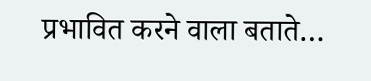प्रभावित करने वाला बताते…